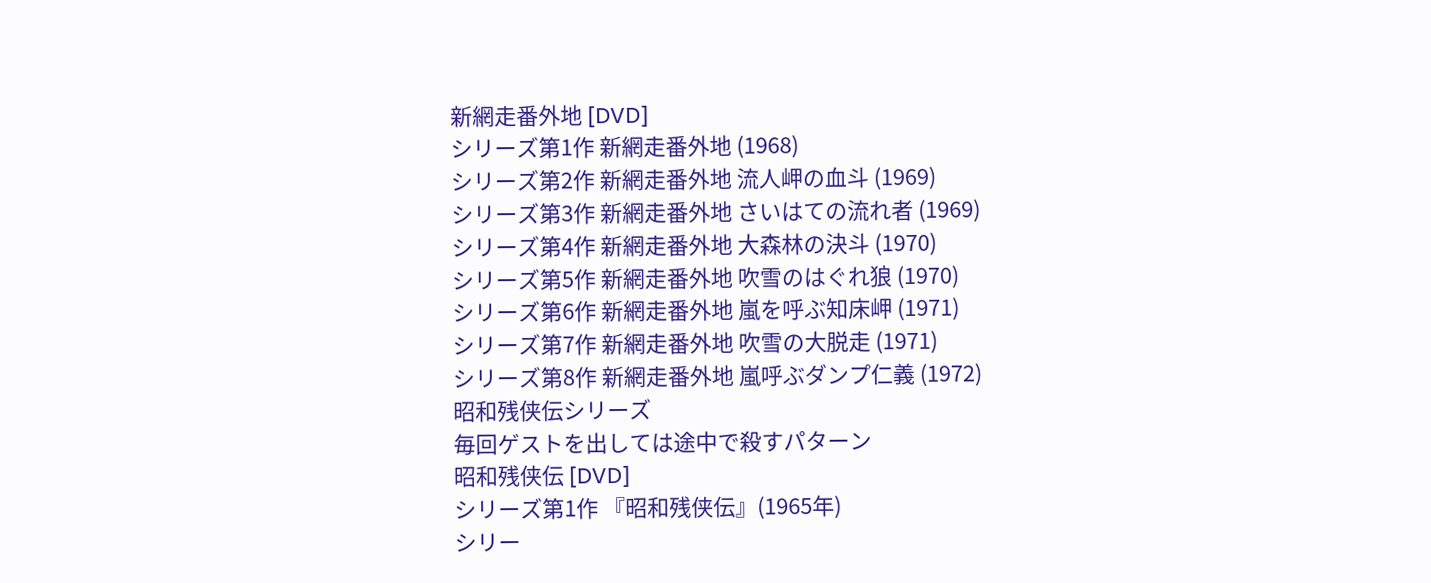新網走番外地 [DVD]
シリーズ第1作 新網走番外地 (1968)
シリーズ第2作 新網走番外地 流人岬の血斗 (1969)
シリーズ第3作 新網走番外地 さいはての流れ者 (1969)
シリーズ第4作 新網走番外地 大森林の決斗 (1970)
シリーズ第5作 新網走番外地 吹雪のはぐれ狼 (1970)
シリーズ第6作 新網走番外地 嵐を呼ぶ知床岬 (1971)
シリーズ第7作 新網走番外地 吹雪の大脱走 (1971)
シリーズ第8作 新網走番外地 嵐呼ぶダンプ仁義 (1972)
昭和残侠伝シリーズ
毎回ゲストを出しては途中で殺すパターン
昭和残侠伝 [DVD]
シリーズ第1作 『昭和残侠伝』(1965年)
シリー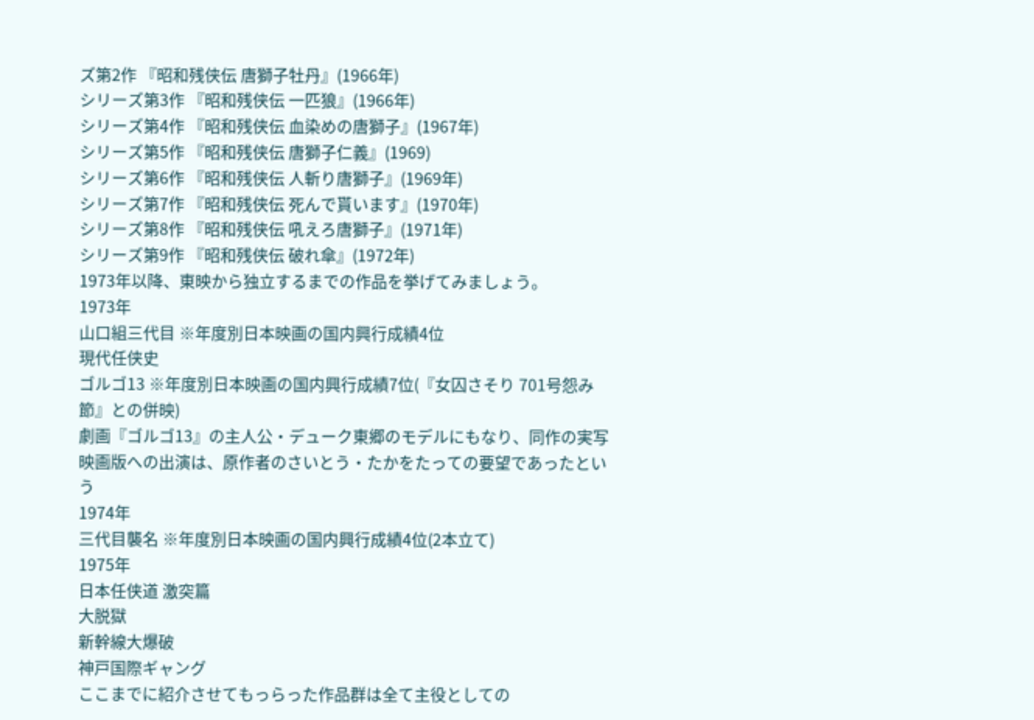ズ第2作 『昭和残侠伝 唐獅子牡丹』(1966年)
シリーズ第3作 『昭和残侠伝 一匹狼』(1966年)
シリーズ第4作 『昭和残侠伝 血染めの唐獅子』(1967年)
シリーズ第5作 『昭和残侠伝 唐獅子仁義』(1969)
シリーズ第6作 『昭和残侠伝 人斬り唐獅子』(1969年)
シリーズ第7作 『昭和残侠伝 死んで貰います』(1970年)
シリーズ第8作 『昭和残侠伝 吼えろ唐獅子』(1971年)
シリーズ第9作 『昭和残侠伝 破れ傘』(1972年)
1973年以降、東映から独立するまでの作品を挙げてみましょう。
1973年
山口組三代目 ※年度別日本映画の国内興行成績4位
現代任侠史
ゴルゴ13 ※年度別日本映画の国内興行成績7位(『女囚さそり 701号怨み節』との併映)
劇画『ゴルゴ13』の主人公・デューク東郷のモデルにもなり、同作の実写映画版への出演は、原作者のさいとう・たかをたっての要望であったという
1974年
三代目襲名 ※年度別日本映画の国内興行成績4位(2本立て)
1975年
日本任侠道 激突篇
大脱獄
新幹線大爆破
神戸国際ギャング
ここまでに紹介させてもっらった作品群は全て主役としての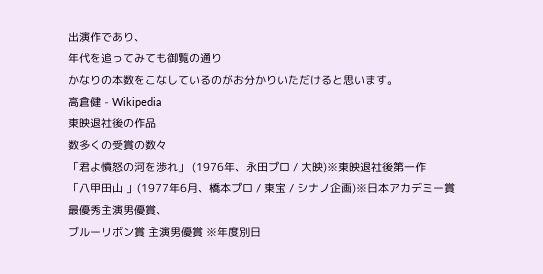出演作であり、
年代を追ってみても御覧の通り
かなりの本数をこなしているのがお分かりいただけると思います。
高倉健 - Wikipedia
東映退社後の作品
数多くの受賞の数々
「君よ憤怒の河を渉れ」 (1976年、永田プロ / 大映)※東映退社後第一作
「八甲田山 」(1977年6月、橋本プロ / 東宝 / シナノ企画)※日本アカデミー賞 最優秀主演男優賞、
ブルーリボン賞 主演男優賞 ※年度別日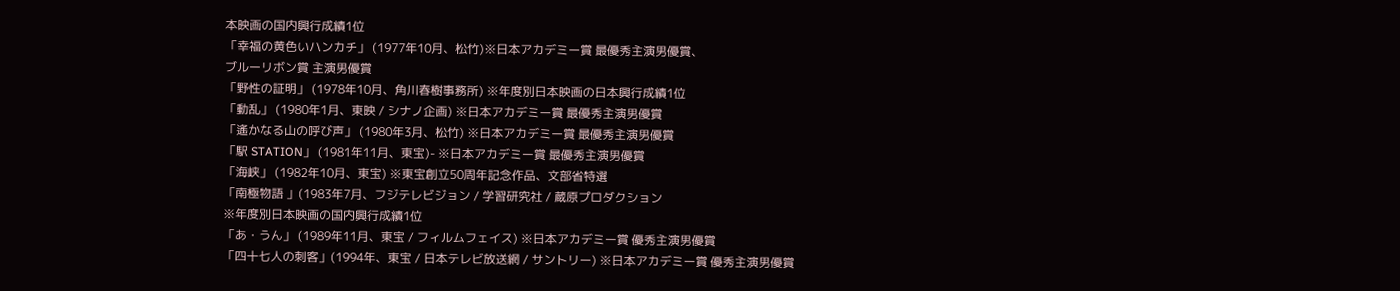本映画の国内興行成績1位
「幸福の黄色いハンカチ」 (1977年10月、松竹)※日本アカデミー賞 最優秀主演男優賞、
ブルーリボン賞 主演男優賞
「野性の証明」 (1978年10月、角川春樹事務所) ※年度別日本映画の日本興行成績1位
「動乱」 (1980年1月、東映 / シナノ企画) ※日本アカデミー賞 最優秀主演男優賞
「遙かなる山の呼び声」 (1980年3月、松竹) ※日本アカデミー賞 最優秀主演男優賞
「駅 STATION」 (1981年11月、東宝)- ※日本アカデミー賞 最優秀主演男優賞
「海峡」 (1982年10月、東宝) ※東宝創立50周年記念作品、文部省特選
「南極物語 」(1983年7月、フジテレビジョン / 学習研究社 / 蔵原プロダクション
※年度別日本映画の国内興行成績1位
「あ・うん」 (1989年11月、東宝 / フィルムフェイス) ※日本アカデミー賞 優秀主演男優賞
「四十七人の刺客」(1994年、東宝 / 日本テレビ放送網 / サントリー) ※日本アカデミー賞 優秀主演男優賞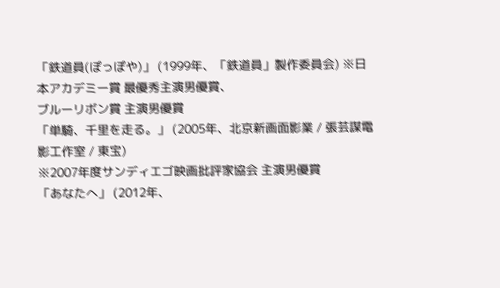「鉄道員(ぽっぽや)」 (1999年、「鉄道員」製作委員会) ※日本アカデミー賞 最優秀主演男優賞、
ブルーリボン賞 主演男優賞
「単騎、千里を走る。」 (2005年、北京新画面影業 / 張芸謀電影工作室 / 東宝)
※2007年度サンディエゴ映画批評家協会 主演男優賞
「あなたへ」 (2012年、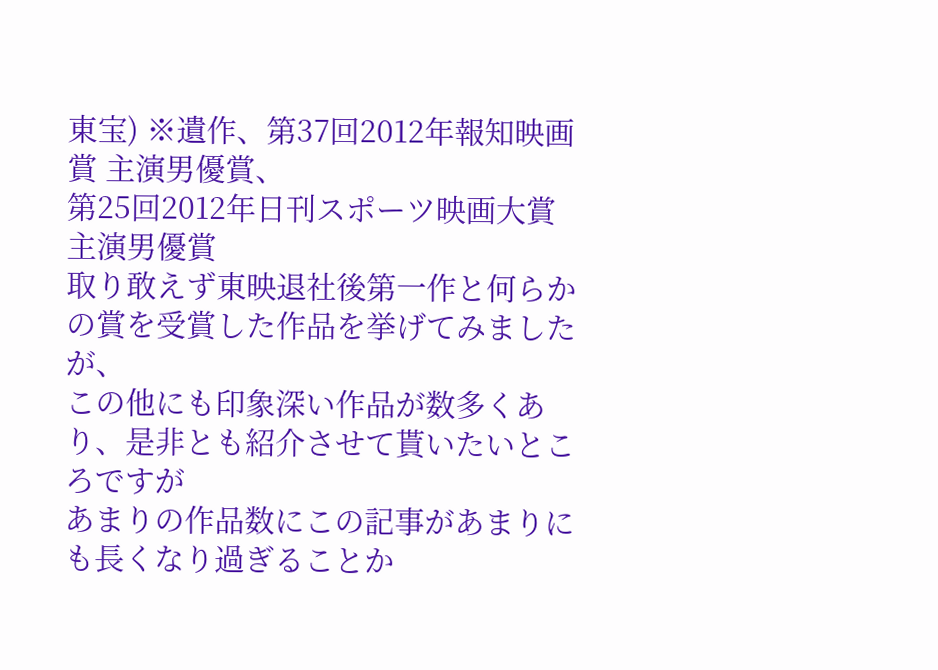東宝) ※遺作、第37回2012年報知映画賞 主演男優賞、
第25回2012年日刊スポーツ映画大賞 主演男優賞
取り敢えず東映退社後第一作と何らかの賞を受賞した作品を挙げてみましたが、
この他にも印象深い作品が数多くあり、是非とも紹介させて貰いたいところですが
あまりの作品数にこの記事があまりにも長くなり過ぎることか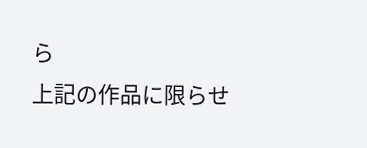ら
上記の作品に限らせ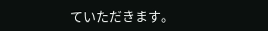ていただきます。